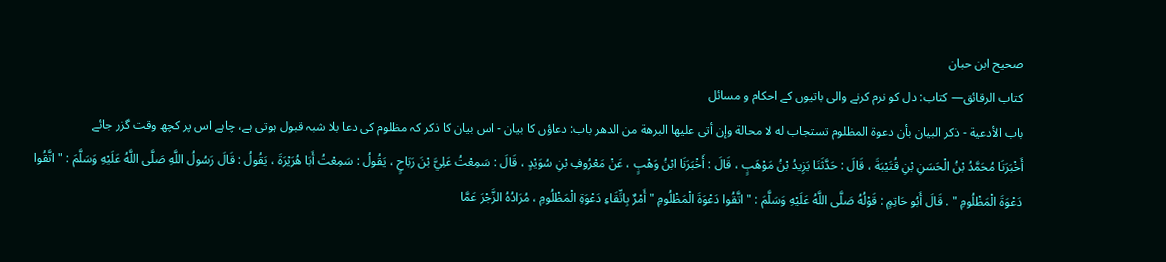صحیح ابن حبان
كتاب الرقائق— کتاب: دل کو نرم کرنے والی باتیوں کے احکام و مسائل
باب الأدعية - ذكر البيان بأن دعوة المظلوم تستجاب له لا محالة وإن أتى عليها البرهة من الدهر باب: دعاؤں کا بیان - اس بیان کا ذکر کہ مظلوم کی دعا بلا شبہ قبول ہوتی ہے، چاہے اس پر کچھ وقت گزر جائے
أَخْبَرَنَا مُحَمَّدُ بْنُ الْحَسَنِ بْنِ قُتَيْبَةَ ، قَالَ : حَدَّثَنَا يَزِيدُ بْنُ مَوْهَبٍ ، قَالَ : أَخْبَرَنَا ابْنُ وَهْبٍ ، عَنْ مَعْرُوفِ بْنِ سُوَيْدٍ ، قَالَ : سَمِعْتُ عَلِيَّ بْنَ رَبَاحٍ ، يَقُولُ : سَمِعْتُ أَبَا هُرَيْرَةَ ، يَقُولُ : قَالَ رَسُولُ اللَّهِ صَلَّى اللَّهُ عَلَيْهِ وَسَلَّمَ : " اتَّقُوا دَعْوَةَ الْمَظْلُومِ " . قَالَ أَبُو حَاتِمٍ : قَوْلُهُ صَلَّى اللَّهُ عَلَيْهِ وَسَلَّمَ : " اتَّقُوا دَعْوَةَ الْمَظْلُومِ " أَمْرٌ بِاتِّقَاءِ دَعْوَةِ الْمَظْلُومِ ، مُرَادُهُ الزَّجْرَ عَمَّا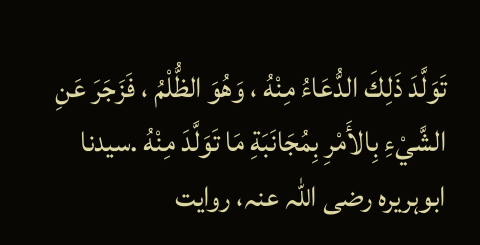تَوَلَّدَ ذَلِكَ الدُّعَاءُ مِنْهُ ، وَهُوَ الظُّلْمُ ، فَزَجَرَ عَنِ الشَّيْءِ بِالأَمْرِ بِمُجَانَبَةِ مَا تَوَلَّدَ مِنْهُ .سیدنا ابوہریرہ رضی اللہ عنہ، روایت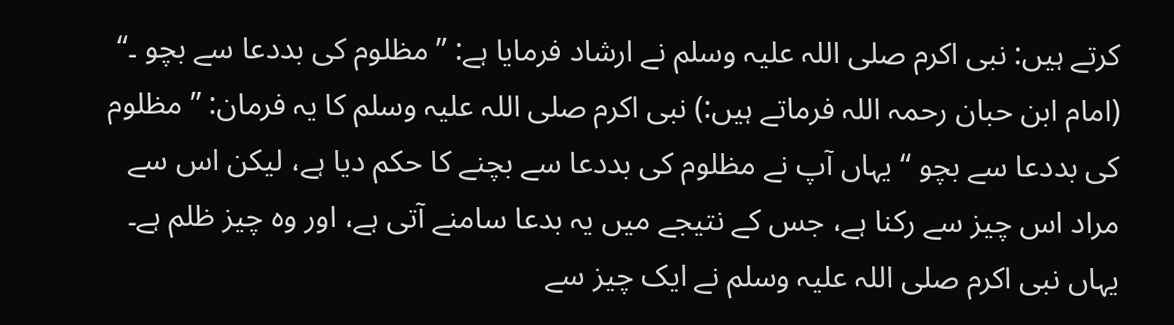کرتے ہیں: نبی اکرم صلی اللہ علیہ وسلم نے ارشاد فرمایا ہے: ” مظلوم کی بددعا سے بچو ۔“ (امام ابن حبان رحمہ اللہ فرماتے ہیں:) نبی اکرم صلی اللہ علیہ وسلم کا یہ فرمان: ” مظلوم کی بددعا سے بچو “ یہاں آپ نے مظلوم کی بددعا سے بچنے کا حکم دیا ہے، لیکن اس سے مراد اس چیز سے رکنا ہے، جس کے نتیجے میں یہ بدعا سامنے آتی ہے، اور وہ چیز ظلم ہے۔ یہاں نبی اکرم صلی اللہ علیہ وسلم نے ایک چیز سے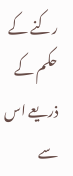رکنے کے حکم کے ذریعے اس سے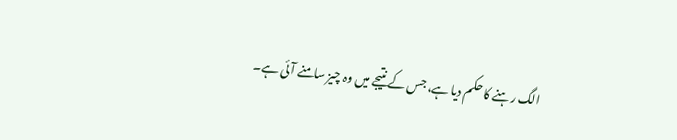الگ رہنے کا حکم دیا ہے، جس کے نتیجے میں وہ چیز سامنے آئی ہے۔